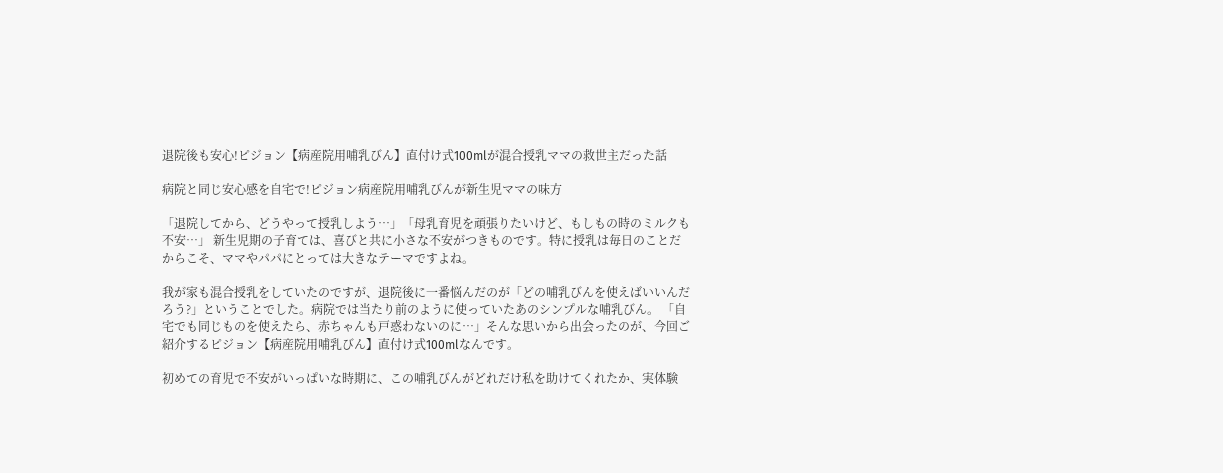退院後も安心!ピジョン【病産院用哺乳びん】直付け式100mlが混合授乳ママの救世主だった話

病院と同じ安心感を自宅で!ピジョン病産院用哺乳びんが新生児ママの味方

「退院してから、どうやって授乳しよう…」「母乳育児を頑張りたいけど、もしもの時のミルクも不安…」 新生児期の子育ては、喜びと共に小さな不安がつきものです。特に授乳は毎日のことだからこそ、ママやパパにとっては大きなテーマですよね。

我が家も混合授乳をしていたのですが、退院後に一番悩んだのが「どの哺乳びんを使えばいいんだろう?」ということでした。病院では当たり前のように使っていたあのシンプルな哺乳びん。 「自宅でも同じものを使えたら、赤ちゃんも戸惑わないのに…」そんな思いから出会ったのが、今回ご紹介するピジョン【病産院用哺乳びん】直付け式100mlなんです。

初めての育児で不安がいっぱいな時期に、この哺乳びんがどれだけ私を助けてくれたか、実体験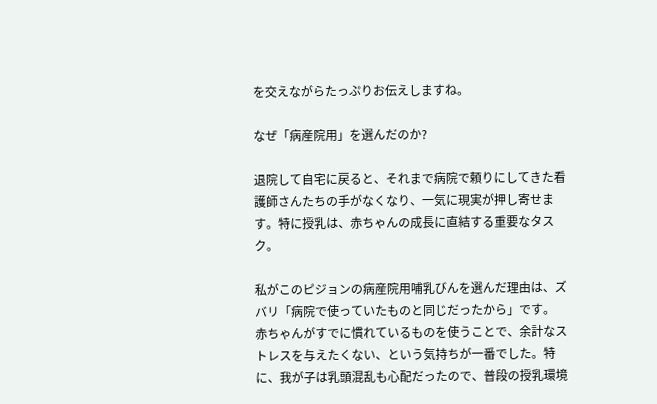を交えながらたっぷりお伝えしますね。

なぜ「病産院用」を選んだのか?

退院して自宅に戻ると、それまで病院で頼りにしてきた看護師さんたちの手がなくなり、一気に現実が押し寄せます。特に授乳は、赤ちゃんの成長に直結する重要なタスク。

私がこのピジョンの病産院用哺乳びんを選んだ理由は、ズバリ「病院で使っていたものと同じだったから」です。 赤ちゃんがすでに慣れているものを使うことで、余計なストレスを与えたくない、という気持ちが一番でした。特に、我が子は乳頭混乱も心配だったので、普段の授乳環境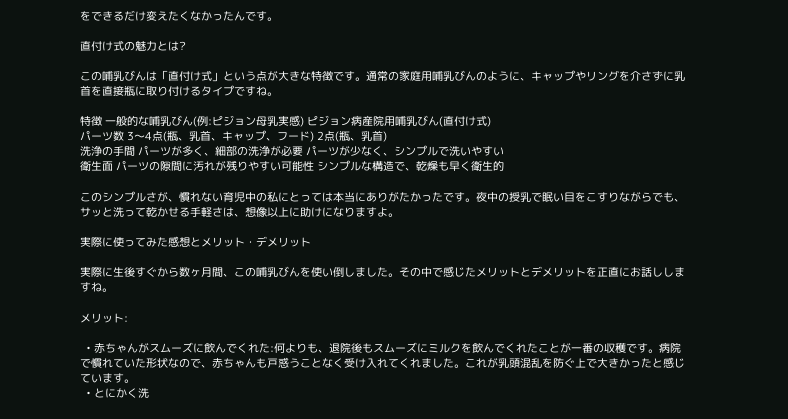をできるだけ変えたくなかったんです。

直付け式の魅力とは?

この哺乳びんは「直付け式」という点が大きな特徴です。通常の家庭用哺乳びんのように、キャップやリングを介さずに乳首を直接瓶に取り付けるタイプですね。

特徴 一般的な哺乳びん(例:ピジョン母乳実感) ピジョン病産院用哺乳びん(直付け式)
パーツ数 3〜4点(瓶、乳首、キャップ、フード) 2点(瓶、乳首)
洗浄の手間 パーツが多く、細部の洗浄が必要 パーツが少なく、シンプルで洗いやすい
衛生面 パーツの隙間に汚れが残りやすい可能性 シンプルな構造で、乾燥も早く衛生的

このシンプルさが、慣れない育児中の私にとっては本当にありがたかったです。夜中の授乳で眠い目をこすりながらでも、サッと洗って乾かせる手軽さは、想像以上に助けになりますよ。

実際に使ってみた感想とメリット・デメリット

実際に生後すぐから数ヶ月間、この哺乳びんを使い倒しました。その中で感じたメリットとデメリットを正直にお話ししますね。

メリット:

  • 赤ちゃんがスムーズに飲んでくれた:何よりも、退院後もスムーズにミルクを飲んでくれたことが一番の収穫です。病院で慣れていた形状なので、赤ちゃんも戸惑うことなく受け入れてくれました。これが乳頭混乱を防ぐ上で大きかったと感じています。
  • とにかく洗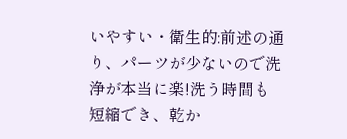いやすい・衛生的:前述の通り、パーツが少ないので洗浄が本当に楽!洗う時間も短縮でき、乾か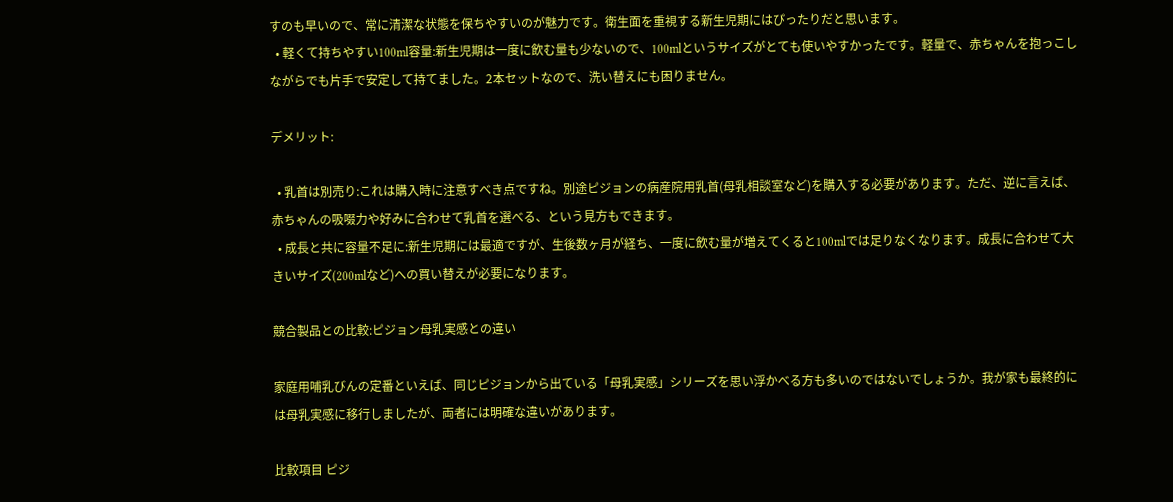すのも早いので、常に清潔な状態を保ちやすいのが魅力です。衛生面を重視する新生児期にはぴったりだと思います。
  • 軽くて持ちやすい100ml容量:新生児期は一度に飲む量も少ないので、100mlというサイズがとても使いやすかったです。軽量で、赤ちゃんを抱っこしながらでも片手で安定して持てました。2本セットなので、洗い替えにも困りません。

デメリット:

  • 乳首は別売り:これは購入時に注意すべき点ですね。別途ピジョンの病産院用乳首(母乳相談室など)を購入する必要があります。ただ、逆に言えば、赤ちゃんの吸啜力や好みに合わせて乳首を選べる、という見方もできます。
  • 成長と共に容量不足に:新生児期には最適ですが、生後数ヶ月が経ち、一度に飲む量が増えてくると100mlでは足りなくなります。成長に合わせて大きいサイズ(200mlなど)への買い替えが必要になります。

競合製品との比較:ピジョン母乳実感との違い

家庭用哺乳びんの定番といえば、同じピジョンから出ている「母乳実感」シリーズを思い浮かべる方も多いのではないでしょうか。我が家も最終的には母乳実感に移行しましたが、両者には明確な違いがあります。

比較項目 ピジ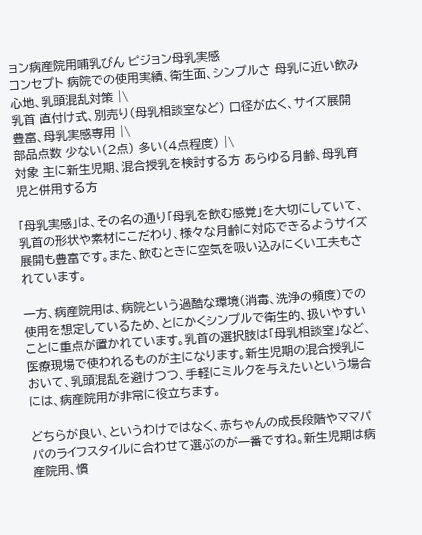ョン病産院用哺乳びん ピジョン母乳実感
コンセプト 病院での使用実績、衛生面、シンプルさ 母乳に近い飲み心地、乳頭混乱対策 |\
乳首 直付け式、別売り(母乳相談室など) 口径が広く、サイズ展開豊富、母乳実感専用 |\
部品点数 少ない(2点) 多い(4点程度) |\
対象 主に新生児期、混合授乳を検討する方 あらゆる月齢、母乳育児と併用する方

「母乳実感」は、その名の通り「母乳を飲む感覚」を大切にしていて、乳首の形状や素材にこだわり、様々な月齢に対応できるようサイズ展開も豊富です。また、飲むときに空気を吸い込みにくい工夫もされています。

一方、病産院用は、病院という過酷な環境(消毒、洗浄の頻度)での使用を想定しているため、とにかくシンプルで衛生的、扱いやすいことに重点が置かれています。乳首の選択肢は「母乳相談室」など、医療現場で使われるものが主になります。新生児期の混合授乳において、乳頭混乱を避けつつ、手軽にミルクを与えたいという場合には、病産院用が非常に役立ちます。

どちらが良い、というわけではなく、赤ちゃんの成長段階やママパパのライフスタイルに合わせて選ぶのが一番ですね。新生児期は病産院用、慣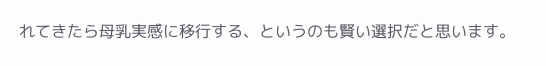れてきたら母乳実感に移行する、というのも賢い選択だと思います。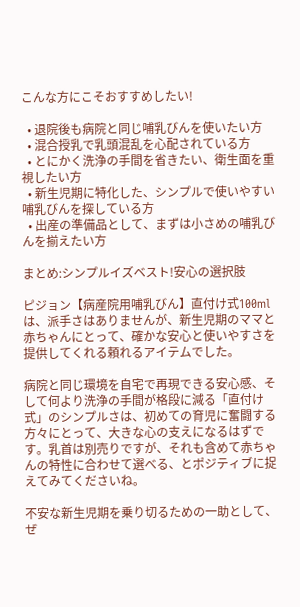こんな方にこそおすすめしたい!

  • 退院後も病院と同じ哺乳びんを使いたい方
  • 混合授乳で乳頭混乱を心配されている方
  • とにかく洗浄の手間を省きたい、衛生面を重視したい方
  • 新生児期に特化した、シンプルで使いやすい哺乳びんを探している方
  • 出産の準備品として、まずは小さめの哺乳びんを揃えたい方

まとめ:シンプルイズベスト!安心の選択肢

ピジョン【病産院用哺乳びん】直付け式100mlは、派手さはありませんが、新生児期のママと赤ちゃんにとって、確かな安心と使いやすさを提供してくれる頼れるアイテムでした。

病院と同じ環境を自宅で再現できる安心感、そして何より洗浄の手間が格段に減る「直付け式」のシンプルさは、初めての育児に奮闘する方々にとって、大きな心の支えになるはずです。乳首は別売りですが、それも含めて赤ちゃんの特性に合わせて選べる、とポジティブに捉えてみてくださいね。

不安な新生児期を乗り切るための一助として、ぜ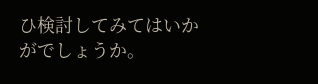ひ検討してみてはいかがでしょうか。